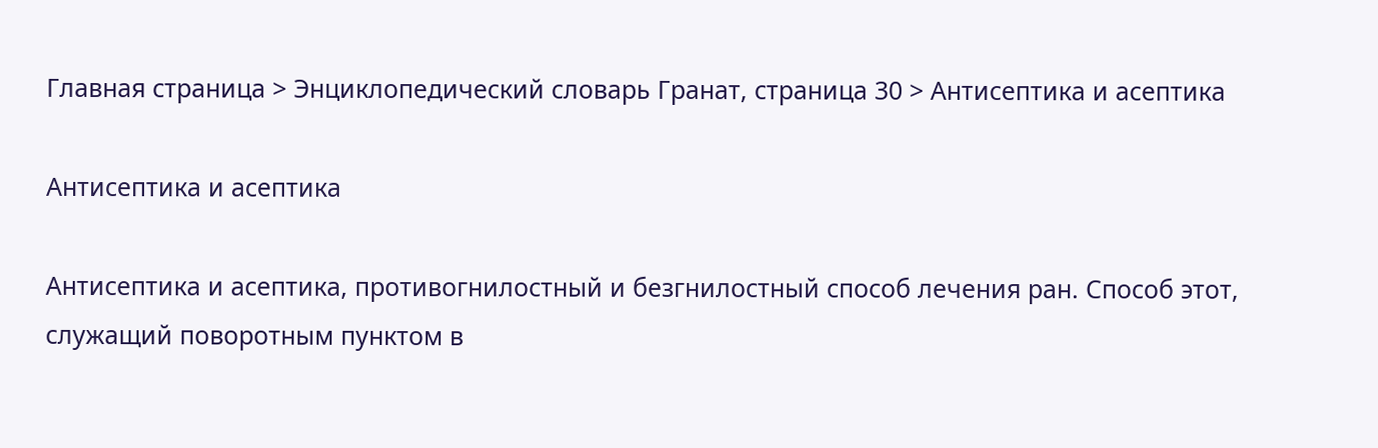Главная страница > Энциклопедический словарь Гранат, страница 30 > Антисептика и асептика

Антисептика и асептика

Антисептика и асептика, противогнилостный и безгнилостный способ лечения ран. Способ этот, служащий поворотным пунктом в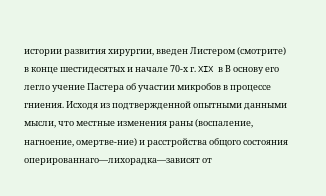истории развития хирургии, введен Листером (смотрите) в конце шестидесятых и начале 70-х г. XIX в В основу его легло учение Пастера об участии микробов в процессе гниения. Исходя из подтвержденной опытными данными мысли, что местные изменения раны (воспаление, нагноение, омертве-ние) и расстройства общого состояния оперированнаго—лихорадка—зависят от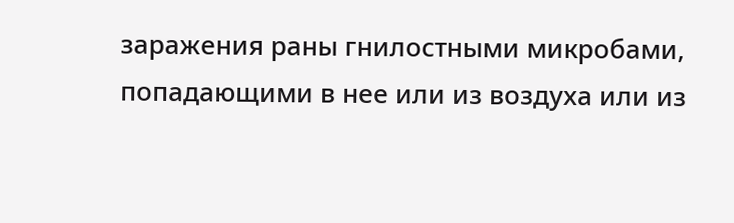заражения раны гнилостными микробами, попадающими в нее или из воздуха или из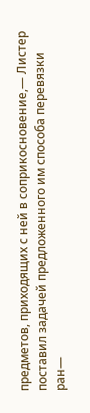предметов, приходящих с ней в соприкосновение,— Листер поставил задачей предложенного им способа перевязки ран—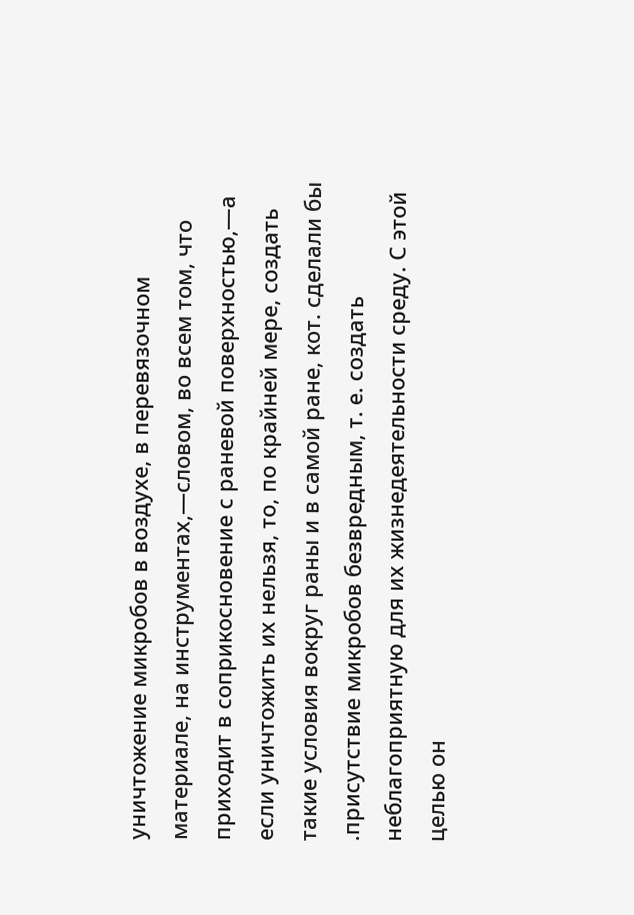уничтожение микробов в воздухе, в перевязочном материале, на инструментах,—словом, во всем том, что приходит в соприкосновение с раневой поверхностью,—а если уничтожить их нельзя, то, по крайней мере, создать такие условия вокруг раны и в самой ране, кот. сделали бы .присутствие микробов безвредным, т. е. создать неблагоприятную для их жизнедеятельности среду. С этой целью он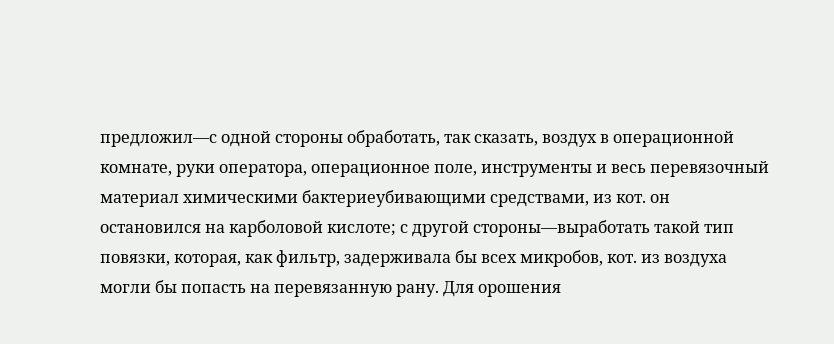предложил—с одной стороны обработать, так сказать, воздух в операционной комнате, руки оператора, операционное поле, инструменты и весь перевязочный материал химическими бактериеубивающими средствами, из кот. он остановился на карболовой кислоте; с другой стороны—выработать такой тип повязки, которая, как фильтр, задерживала бы всех микробов, кот. из воздуха могли бы попасть на перевязанную рану. Для орошения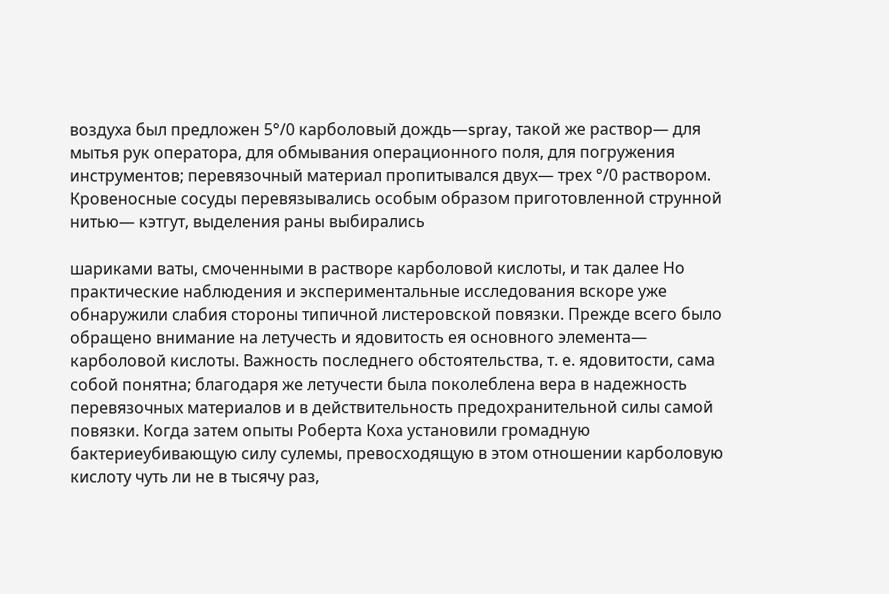воздуха был предложен 5°/0 карболовый дождь—spray, такой же раствор— для мытья рук оператора, для обмывания операционного поля, для погружения инструментов; перевязочный материал пропитывался двух— трех °/0 раствором. Кровеносные сосуды перевязывались особым образом приготовленной струнной нитью— кэтгут, выделения раны выбирались

шариками ваты, смоченными в растворе карболовой кислоты, и так далее Но практические наблюдения и экспериментальные исследования вскоре уже обнаружили слабия стороны типичной листеровской повязки. Прежде всего было обращено внимание на летучесть и ядовитость ея основного элемента— карболовой кислоты. Важность последнего обстоятельства, т. е. ядовитости, сама собой понятна; благодаря же летучести была поколеблена вера в надежность перевязочных материалов и в действительность предохранительной силы самой повязки. Когда затем опыты Роберта Коха установили громадную бактериеубивающую силу сулемы, превосходящую в этом отношении карболовую кислоту чуть ли не в тысячу раз,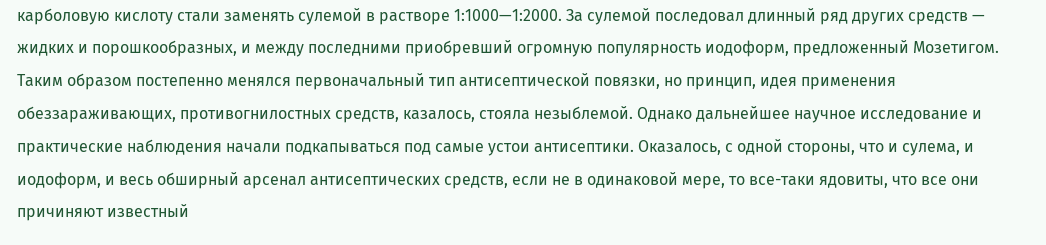карболовую кислоту стали заменять сулемой в растворе 1:1000—1:2000. За сулемой последовал длинный ряд других средств — жидких и порошкообразных, и между последними приобревший огромную популярность иодоформ, предложенный Мозетигом. Таким образом постепенно менялся первоначальный тип антисептической повязки, но принцип, идея применения обеззараживающих, противогнилостных средств, казалось, стояла незыблемой. Однако дальнейшее научное исследование и практические наблюдения начали подкапываться под самые устои антисептики. Оказалось, с одной стороны, что и сулема, и иодоформ, и весь обширный арсенал антисептических средств, если не в одинаковой мере, то все-таки ядовиты, что все они причиняют известный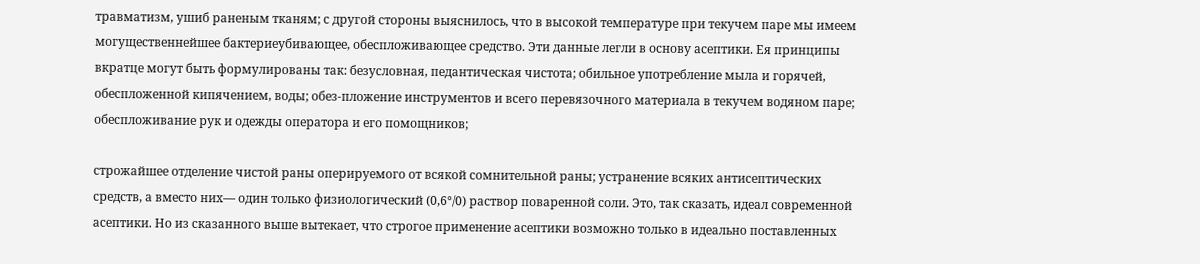травматизм, ушиб раненым тканям; с другой стороны выяснилось, что в высокой температуре при текучем паре мы имеем могущественнейшее бактериеубивающее, обеспложивающее средство. Эти данные легли в основу асептики. Ея принципы вкратце могут быть формулированы так: безусловная, педантическая чистота; обильное употребление мыла и горячей, обеспложенной кипячением, воды; обез-пложение инструментов и всего перевязочного материала в текучем водяном паре; обеспложивание рук и одежды оператора и его помощников;

строжайшее отделение чистой раны оперируемого от всякой сомнительной раны; устранение всяких антисептических средств, а вместо них— один только физиологический (0,6°/0) раствор поваренной соли. Это, так сказать, идеал современной асептики. Но из сказанного выше вытекает, что строгое применение асептики возможно только в идеально поставленных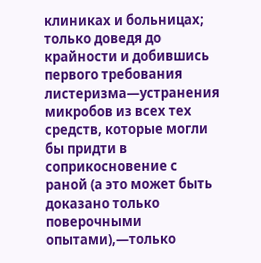клиниках и больницах; только доведя до крайности и добившись первого требования листеризма—устранения микробов из всех тех средств, которые могли бы придти в соприкосновение с раной (а это может быть доказано только поверочными опытами),—только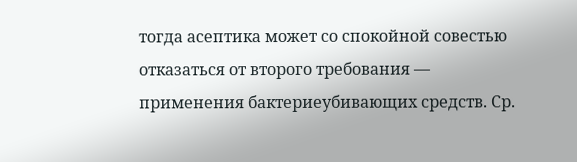тогда асептика может со спокойной совестью отказаться от второго требования — применения бактериеубивающих средств. Ср.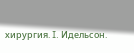хирургия. I. Идельсон.